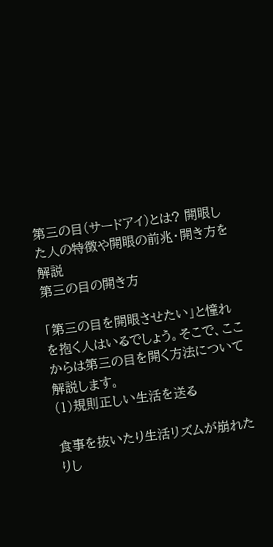第三の目(サードアイ)とは? 開眼した人の特徴や開眼の前兆・開き方を解説
第三の目の開き方

「第三の目を開眼させたい」と憧れを抱く人はいるでしょう。そこで、ここからは第三の目を開く方法について解説します。
(1)規則正しい生活を送る

食事を抜いたり生活リズムが崩れたりし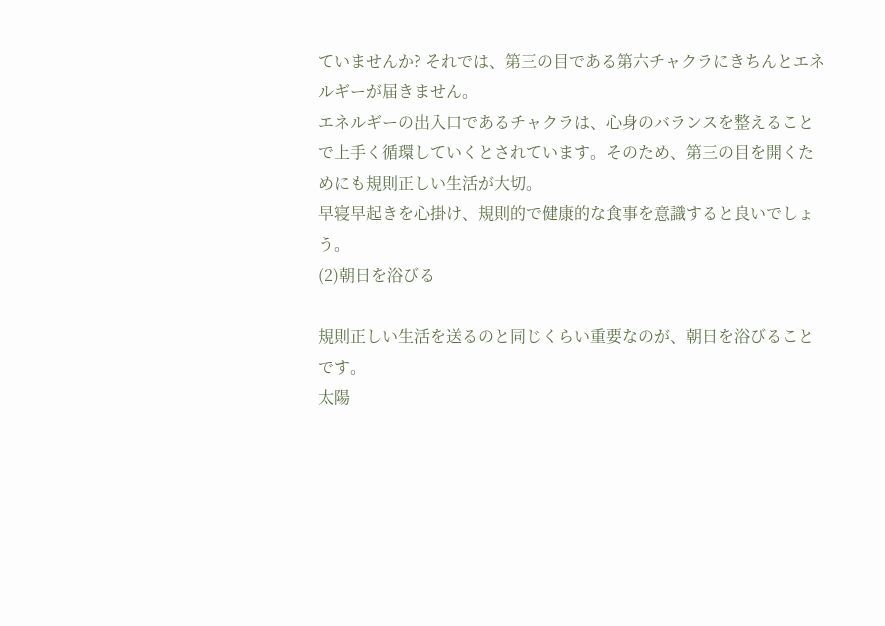ていませんか? それでは、第三の目である第六チャクラにきちんとエネルギーが届きません。
エネルギーの出入口であるチャクラは、心身のバランスを整えることで上手く循環していくとされています。そのため、第三の目を開くためにも規則正しい生活が大切。
早寝早起きを心掛け、規則的で健康的な食事を意識すると良いでしょう。
(2)朝日を浴びる

規則正しい生活を送るのと同じくらい重要なのが、朝日を浴びることです。
太陽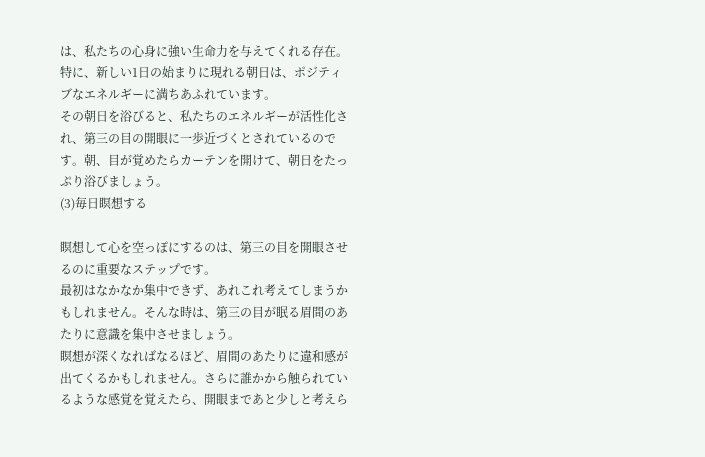は、私たちの心身に強い生命力を与えてくれる存在。特に、新しい1日の始まりに現れる朝日は、ポジティブなエネルギーに満ちあふれています。
その朝日を浴びると、私たちのエネルギーが活性化され、第三の目の開眼に一歩近づくとされているのです。朝、目が覚めたらカーテンを開けて、朝日をたっぷり浴びましょう。
(3)毎日瞑想する

瞑想して心を空っぽにするのは、第三の目を開眼させるのに重要なステップです。
最初はなかなか集中できず、あれこれ考えてしまうかもしれません。そんな時は、第三の目が眠る眉間のあたりに意識を集中させましょう。
瞑想が深くなればなるほど、眉間のあたりに違和感が出てくるかもしれません。さらに誰かから触られているような感覚を覚えたら、開眼まであと少しと考えら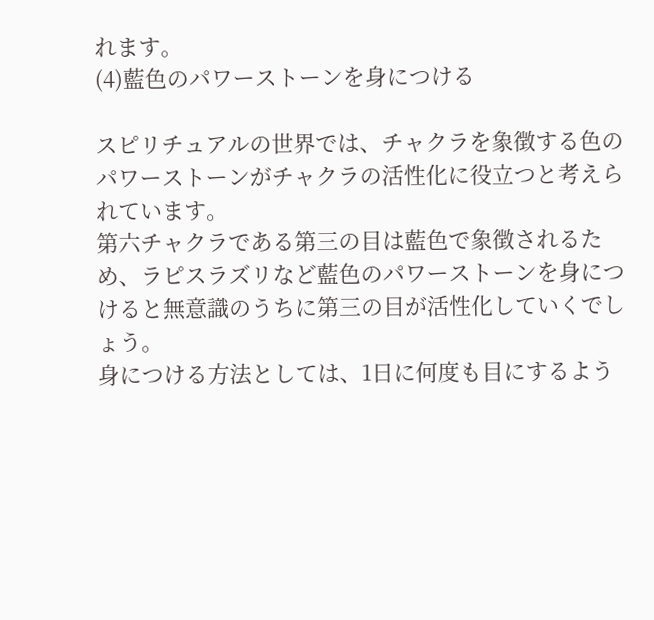れます。
(4)藍色のパワーストーンを身につける

スピリチュアルの世界では、チャクラを象徴する色のパワーストーンがチャクラの活性化に役立つと考えられています。
第六チャクラである第三の目は藍色で象徴されるため、ラピスラズリなど藍色のパワーストーンを身につけると無意識のうちに第三の目が活性化していくでしょう。
身につける方法としては、1日に何度も目にするよう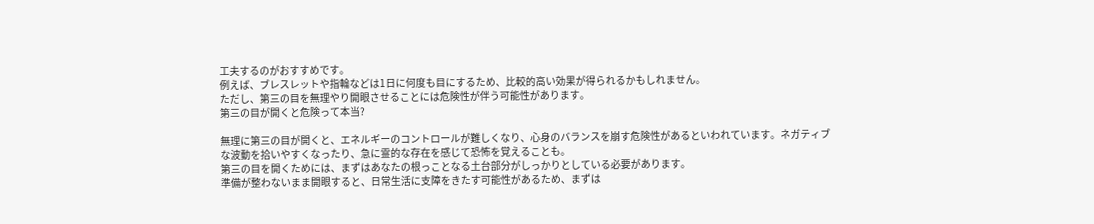工夫するのがおすすめです。
例えば、ブレスレットや指輪などは1日に何度も目にするため、比較的高い効果が得られるかもしれません。
ただし、第三の目を無理やり開眼させることには危険性が伴う可能性があります。
第三の目が開くと危険って本当?

無理に第三の目が開くと、エネルギーのコントロールが難しくなり、心身のバランスを崩す危険性があるといわれています。ネガティブな波動を拾いやすくなったり、急に霊的な存在を感じて恐怖を覚えることも。
第三の目を開くためには、まずはあなたの根っことなる土台部分がしっかりとしている必要があります。
準備が整わないまま開眼すると、日常生活に支障をきたす可能性があるため、まずは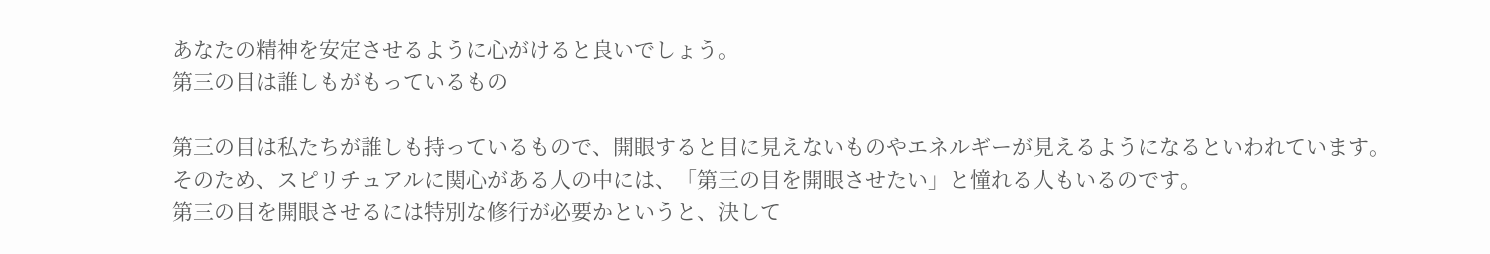あなたの精神を安定させるように心がけると良いでしょう。
第三の目は誰しもがもっているもの

第三の目は私たちが誰しも持っているもので、開眼すると目に見えないものやエネルギーが見えるようになるといわれています。
そのため、スピリチュアルに関心がある人の中には、「第三の目を開眼させたい」と憧れる人もいるのです。
第三の目を開眼させるには特別な修行が必要かというと、決して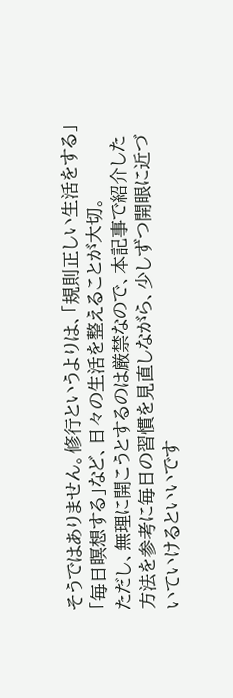そうではありません。修行というよりは、「規則正しい生活をする」「毎日瞑想する」など、日々の生活を整えることが大切。
ただし、無理に開こうとするのは厳禁なので、本記事で紹介した方法を参考に毎日の習慣を見直しながら、少しずつ開眼に近づいていけるといいです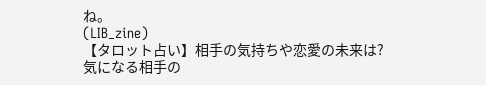ね。
(LIB_zine)
【タロット占い】相手の気持ちや恋愛の未来は?
気になる相手の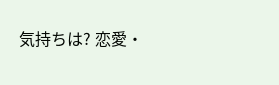気持ちは? 恋愛・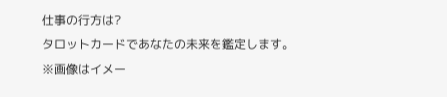仕事の行方は?
タロットカードであなたの未来を鑑定します。
※画像はイメー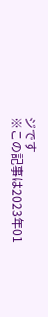ジです
※この記事は2023年01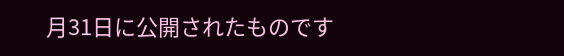月31日に公開されたものです